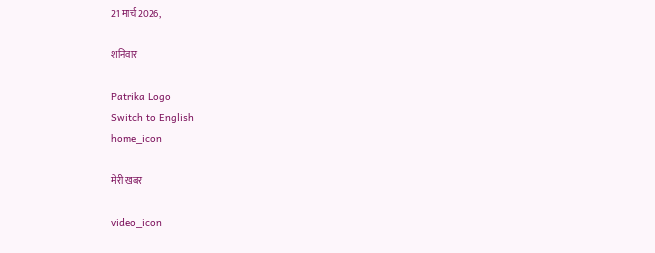21 मार्च 2026,

शनिवार

Patrika Logo
Switch to English
home_icon

मेरी खबर

video_icon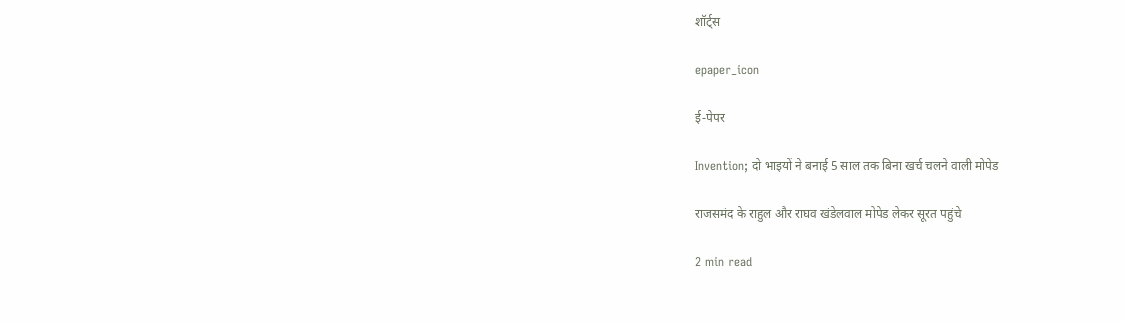शॉर्ट्स

epaper_icon

ई-पेपर

Invention; दो भाइयों ने बनाई 5 साल तक बिना खर्च चलने वाली मोपेड

राजसमंद के राहुल और राघव खंडेलवाल मोपेड लेकर सूरत पहुंचे

2 min read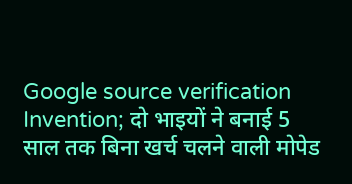Google source verification
Invention; दो भाइयों ने बनाई 5 साल तक बिना खर्च चलने वाली मोपेड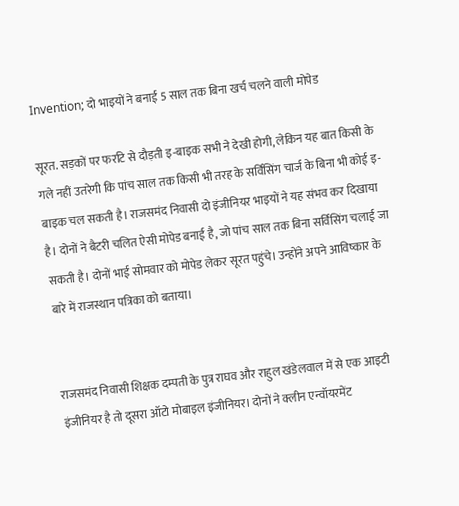Invention; दो भाइयों ने बनाई 5 साल तक बिना खर्च चलने वाली मोपेड

सूरत. सड़कों पर फर्राटे से दौड़ती इ-बाइक सभी ने देखी होगी, लेकिन यह बात किसी के गले नहीं उतरेगी कि पांच साल तक किसी भी तरह के सर्विसिंग चार्ज के बिना भी कोई इ-बाइक चल सकती है। राजसमंद निवासी दो इंजीनियर भाइयों ने यह संभव कर दिखाया है। दोनों ने बैटरी चलित ऐसी मोपेड बनाई है, जो पांच साल तक बिना सर्विसिंग चलाई जा सकती है। दोनों भाई सोमवार को मोपेड लेकर सूरत पहुंचे। उन्होंने अपने आविष्कार के बारे में राजस्थान पत्रिका को बताया।


राजसमंद निवासी शिक्षक दम्पती के पुत्र राघव और राहुल खंडेलवाल में से एक आइटी इंजीनियर है तो दूसरा ऑटो मोबाइल इंजीनियर। दोनों ने क्लीन एन्वॉयरमेंट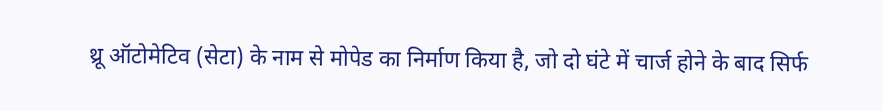थ्रू ऑटोमेटिव (सेटा) के नाम से मोपेड का निर्माण किया है, जो दो घंटे में चार्ज होने के बाद सिर्फ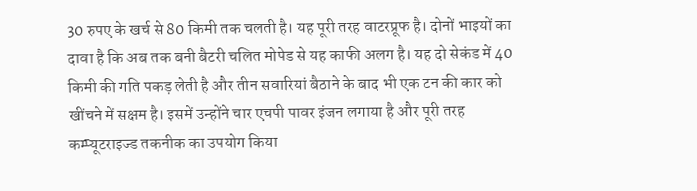30 रुपए के खर्च से 80 किमी तक चलती है। यह पूरी तरह वाटरप्रूफ है। दोनों भाइयों का दावा है कि अब तक बनी बैटरी चलित मोपेड से यह काफी अलग है। यह दो सेकंड में 40 किमी की गति पकड़ लेती है और तीन सवारियां बैठाने के बाद भी एक टन की कार को खींचने में सक्षम है। इसमें उन्होंने चार एचपी पावर इंजन लगाया है और पूरी तरह कम्प्यूटराइज्ड तकनीक का उपयोग किया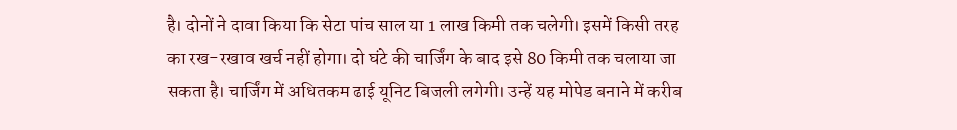है। दोनों ने दावा किया कि सेटा पांच साल या 1 लाख किमी तक चलेगी। इसमें किसी तरह का रख-रखाव खर्च नहीं होगा। दो घंटे की चार्जिंग के बाद इसे 80 किमी तक चलाया जा सकता है। चार्जिंग में अधितकम ढाई यूनिट बिजली लगेगी। उन्हें यह मोपेड बनाने में करीब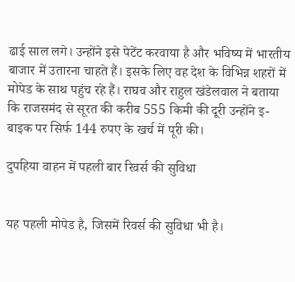ढाई साल लगे। उन्होंने इसे पेटेंट करवाया है और भविष्य में भारतीय बाजार में उतारना चाहते हैं। इसके लिए वह देश के विभिन्न शहरों में मोपेड के साथ पहुंच रहे हैं। राघव और राहुल खंडेलवाल ने बताया कि राजसमंद से सूरत की करीब 555 किमी की दूरी उन्होंने इ-बाइक पर सिर्फ 144 रुपए के खर्च में पूरी की।

दुपहिया वाहन में पहली बार रिवर्स की सुविधा


यह पहली मोपेड है, जिसमें रिवर्स की सुविधा भी है।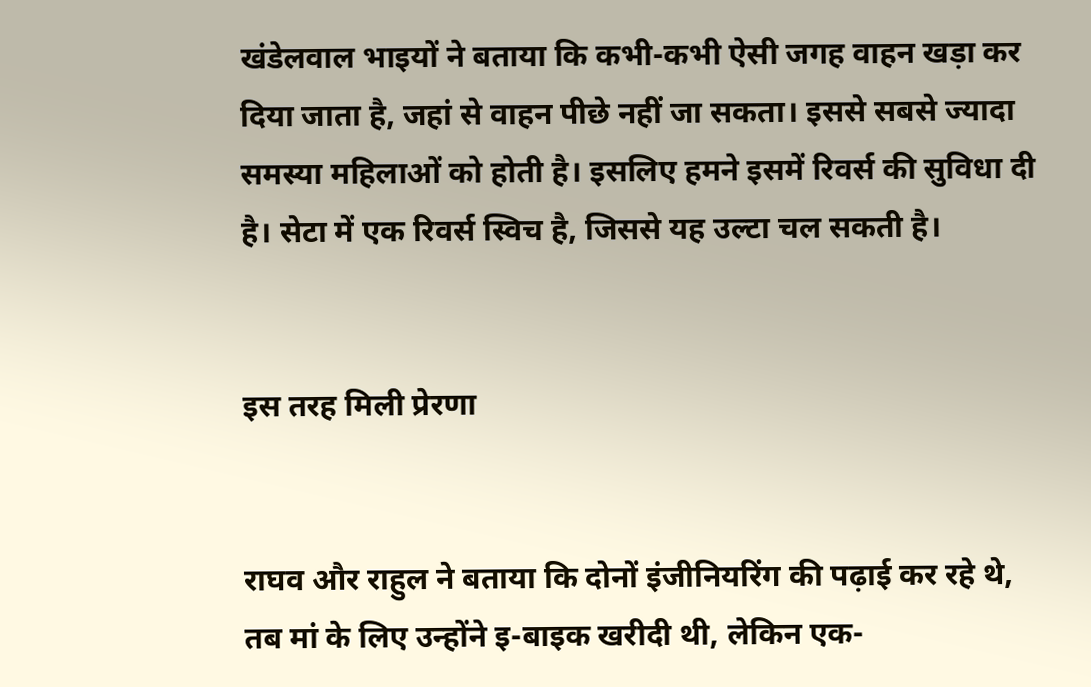खंडेलवाल भाइयों ने बताया कि कभी-कभी ऐसी जगह वाहन खड़ा कर दिया जाता है, जहां से वाहन पीछे नहीं जा सकता। इससे सबसे ज्यादा समस्या महिलाओं को होती है। इसलिए हमने इसमें रिवर्स की सुविधा दी है। सेटा में एक रिवर्स स्विच है, जिससे यह उल्टा चल सकती है।


इस तरह मिली प्रेरणा


राघव और राहुल ने बताया कि दोनों इंजीनियरिंग की पढ़ाई कर रहे थे, तब मां के लिए उन्होंने इ-बाइक खरीदी थी, लेकिन एक-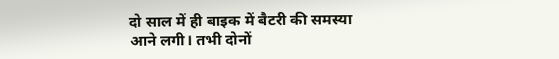दो साल में ही बाइक में बैटरी की समस्या आने लगी। तभी दोनों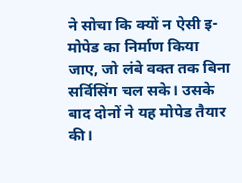ने सोचा कि क्यों न ऐसी इ-मोपेड का निर्माण किया जाए, जो लंबे वक्त तक बिना सर्विसिंग चल सके। उसके बाद दोनों ने यह मोपेड तैयार की।